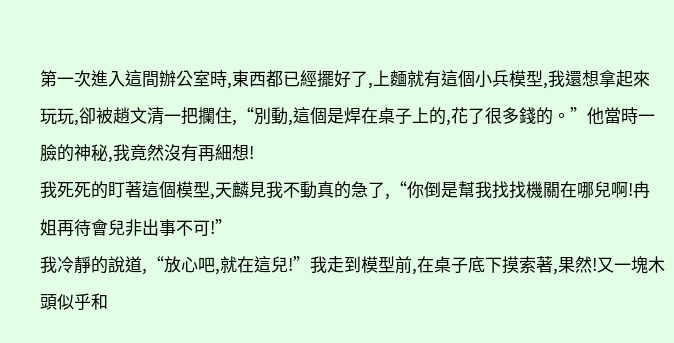第一次進入這間辦公室時,東西都已經擺好了,上麵就有這個小兵模型,我還想拿起來玩玩,卻被趙文清一把攔住,“別動,這個是焊在桌子上的,花了很多錢的。”他當時一臉的神秘,我竟然沒有再細想!
我死死的盯著這個模型,天麟見我不動真的急了,“你倒是幫我找找機關在哪兒啊!冉姐再待會兒非出事不可!”
我冷靜的說道,“放心吧,就在這兒!”我走到模型前,在桌子底下摸索著,果然!又一塊木頭似乎和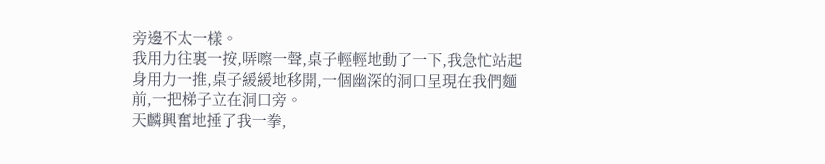旁邊不太一樣。
我用力往裏一按,哢嚓一聲,桌子輕輕地動了一下,我急忙站起身用力一推,桌子緩緩地移開,一個幽深的洞口呈現在我們麵前,一把梯子立在洞口旁。
天麟興奮地捶了我一拳,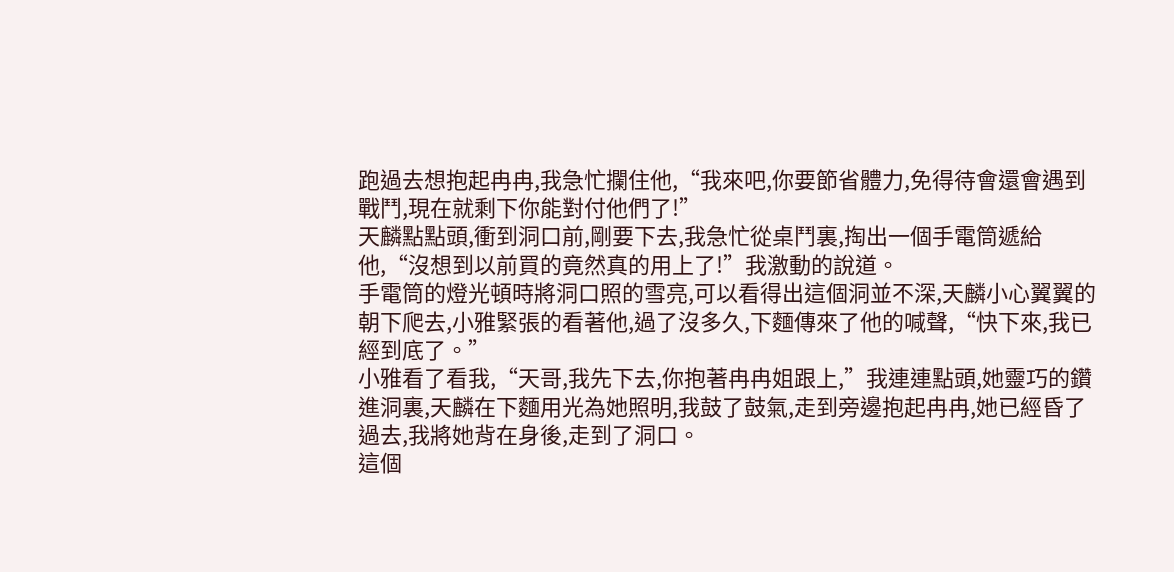跑過去想抱起冉冉,我急忙攔住他,“我來吧,你要節省體力,免得待會還會遇到戰鬥,現在就剩下你能對付他們了!”
天麟點點頭,衝到洞口前,剛要下去,我急忙從桌鬥裏,掏出一個手電筒遞給他,“沒想到以前買的竟然真的用上了!”我激動的說道。
手電筒的燈光頓時將洞口照的雪亮,可以看得出這個洞並不深,天麟小心翼翼的朝下爬去,小雅緊張的看著他,過了沒多久,下麵傳來了他的喊聲,“快下來,我已經到底了。”
小雅看了看我,“天哥,我先下去,你抱著冉冉姐跟上,”我連連點頭,她靈巧的鑽進洞裏,天麟在下麵用光為她照明,我鼓了鼓氣,走到旁邊抱起冉冉,她已經昏了過去,我將她背在身後,走到了洞口。
這個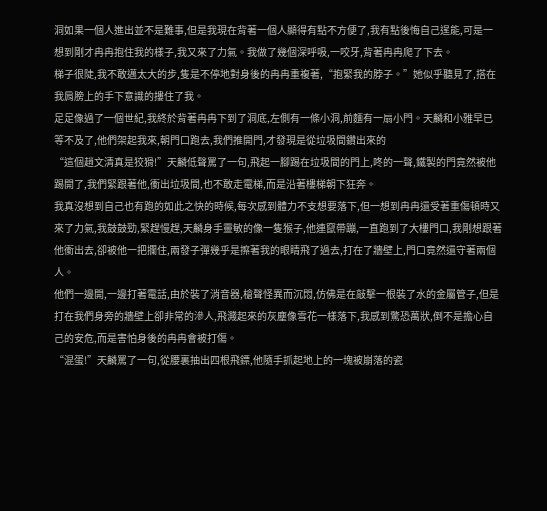洞如果一個人進出並不是難事,但是我現在背著一個人顯得有點不方便了,我有點後悔自己逞能,可是一想到剛才冉冉抱住我的樣子,我又來了力氣。我做了幾個深呼吸,一咬牙,背著冉冉爬了下去。
梯子很陡,我不敢邁太大的步,隻是不停地對身後的冉冉重複著,“抱緊我的脖子。”她似乎聽見了,搭在我肩膀上的手下意識的摟住了我。
足足像過了一個世紀,我終於背著冉冉下到了洞底,左側有一條小洞,前麵有一扇小門。天麟和小雅早已等不及了,他們架起我來,朝門口跑去,我們推開門,才發現是從垃圾間鑽出來的
“這個趙文清真是狡猾!”天麟低聲罵了一句,飛起一腳踢在垃圾間的門上,咚的一聲,鐵製的門竟然被他踢開了,我們緊跟著他,衝出垃圾間,也不敢走電梯,而是沿著樓梯朝下狂奔。
我真沒想到自己也有跑的如此之快的時候,每次感到體力不支想要落下,但一想到冉冉還受著重傷頓時又來了力氣,我鼓鼓勁,緊趕慢趕,天麟身手靈敏的像一隻猴子,他連竄帶蹦,一直跑到了大樓門口,我剛想跟著他衝出去,卻被他一把攔住,兩發子彈幾乎是擦著我的眼睛飛了過去,打在了牆壁上,門口竟然還守著兩個人。
他們一邊開,一邊打著電話,由於裝了消音器,槍聲怪異而沉悶,仿佛是在敲擊一根裝了水的金屬管子,但是打在我們身旁的牆壁上卻非常的滲人,飛濺起來的灰塵像雪花一樣落下,我感到驚恐萬狀,倒不是擔心自己的安危,而是害怕身後的冉冉會被打傷。
“混蛋!”天麟罵了一句,從腰裏抽出四根飛鏢,他隨手抓起地上的一塊被崩落的瓷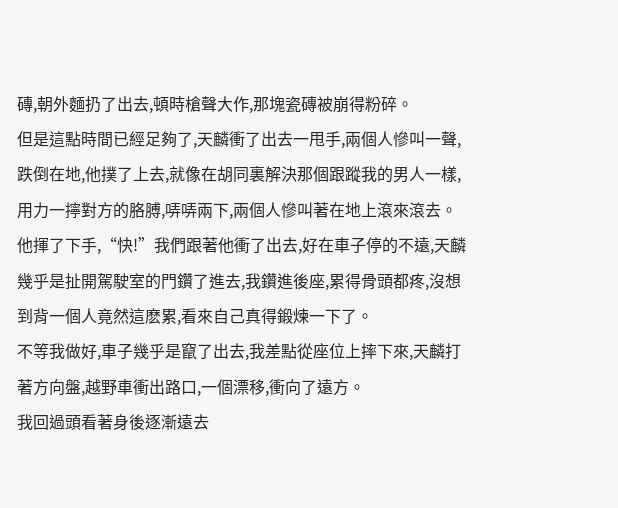磚,朝外麵扔了出去,頓時槍聲大作,那塊瓷磚被崩得粉碎。
但是這點時間已經足夠了,天麟衝了出去一甩手,兩個人慘叫一聲,跌倒在地,他撲了上去,就像在胡同裏解決那個跟蹤我的男人一樣,用力一擰對方的胳膊,哢哢兩下,兩個人慘叫著在地上滾來滾去。他揮了下手,“快!”我們跟著他衝了出去,好在車子停的不遠,天麟幾乎是扯開駕駛室的門鑽了進去,我鑽進後座,累得骨頭都疼,沒想到背一個人竟然這麽累,看來自己真得鍛煉一下了。
不等我做好,車子幾乎是竄了出去,我差點從座位上摔下來,天麟打著方向盤,越野車衝出路口,一個漂移,衝向了遠方。
我回過頭看著身後逐漸遠去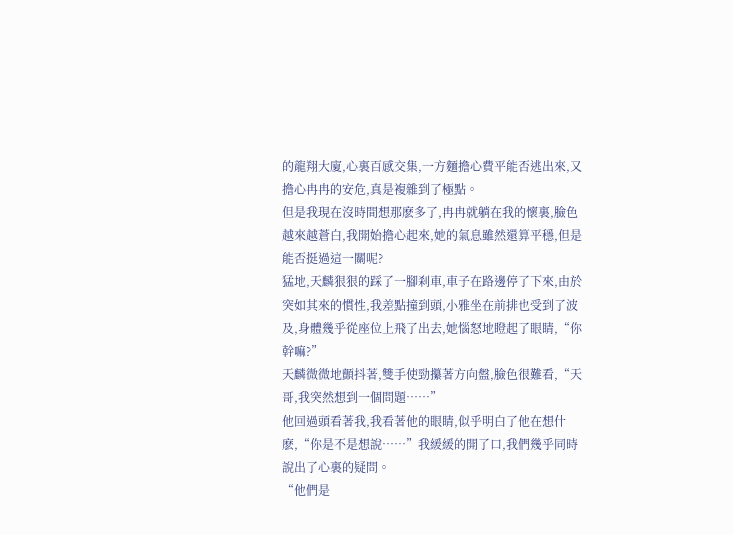的龍翔大廈,心裏百感交集,一方麵擔心費平能否逃出來,又擔心冉冉的安危,真是複雜到了極點。
但是我現在沒時間想那麽多了,冉冉就躺在我的懷裏,臉色越來越蒼白,我開始擔心起來,她的氣息雖然還算平穩,但是能否挺過這一關呢?
猛地,天麟狠狠的踩了一腳刹車,車子在路邊停了下來,由於突如其來的慣性,我差點撞到頭,小雅坐在前排也受到了波及,身體幾乎從座位上飛了出去,她惱怒地瞪起了眼睛,“你幹嘛?”
天麟微微地顫抖著,雙手使勁攥著方向盤,臉色很難看,“天哥,我突然想到一個問題……”
他回過頭看著我,我看著他的眼睛,似乎明白了他在想什麽,“你是不是想說……”我緩緩的開了口,我們幾乎同時說出了心裏的疑問。
“他們是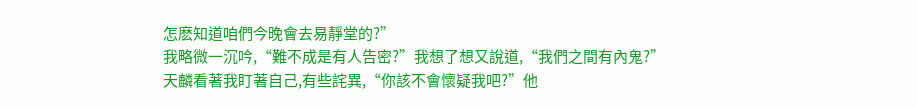怎麽知道咱們今晚會去易靜堂的?”
我略微一沉吟,“難不成是有人告密?”我想了想又說道,“我們之間有內鬼?”
天麟看著我盯著自己,有些詫異,“你該不會懷疑我吧?”他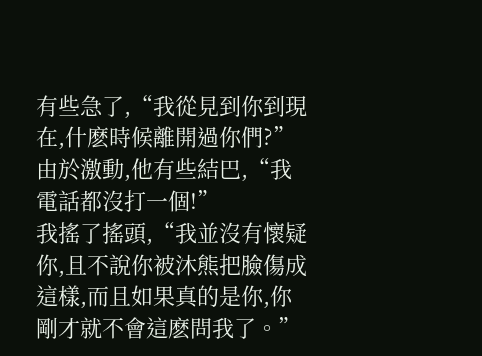有些急了,“我從見到你到現在,什麽時候離開過你們?”由於激動,他有些結巴,“我電話都沒打一個!”
我搖了搖頭,“我並沒有懷疑你,且不說你被沐熊把臉傷成這樣,而且如果真的是你,你剛才就不會這麽問我了。”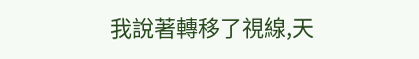我說著轉移了視線,天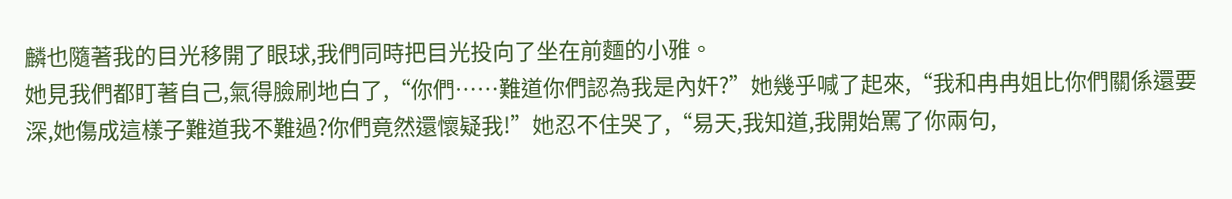麟也隨著我的目光移開了眼球,我們同時把目光投向了坐在前麵的小雅。
她見我們都盯著自己,氣得臉刷地白了,“你們……難道你們認為我是內奸?”她幾乎喊了起來,“我和冉冉姐比你們關係還要深,她傷成這樣子難道我不難過?你們竟然還懷疑我!”她忍不住哭了,“易天,我知道,我開始罵了你兩句,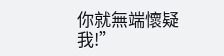你就無端懷疑我!”